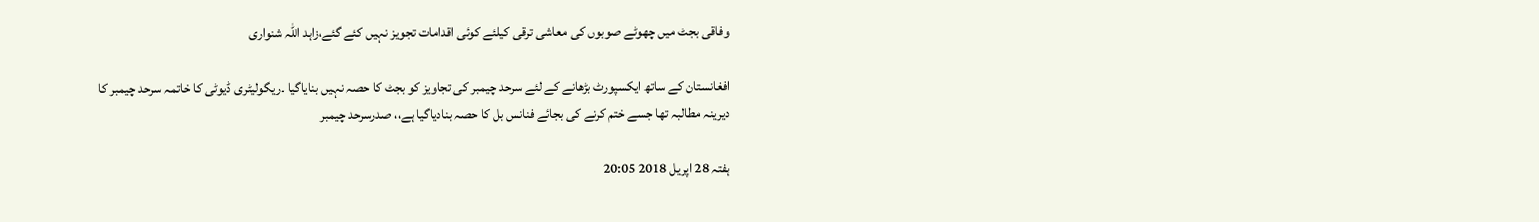وفاقی بجٹ میں چھوٹے صوبوں کی معاشی ترقی کیلئے کوئی اقدامات تجویز نہیں کئے گئے،زاہد اللہ شنواری

افغانستان کے ساتھ ایکسپورٹ بڑھانے کے لئے سرحد چیمبر کی تجاویز کو بجٹ کا حصہ نہیں بنایاگیا ۔ریگولیٹری ڈیوٹی کا خاتمہ سرحد چیمبر کا دیرینہ مطالبہ تھا جسے ختم کرنے کی بجائے فنانس بل کا حصہ بنادیاگیا ہے،، صدرسرحد چیمبر

ہفتہ 28 اپریل 2018 20:05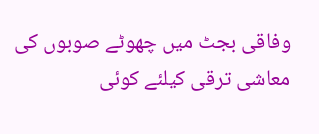وفاقی بجٹ میں چھوٹے صوبوں کی معاشی ترقی کیلئے کوئی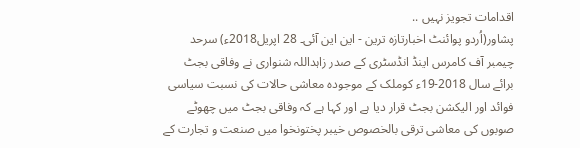اقدامات تجویز نہیں ..
پشاور(اُردو پوائنٹ اخبارتازہ ترین - این این آئی۔ 28 اپریل2018ء) سرحد چیمبر آف کامرس اینڈ انڈسٹری کے صدر زاہداللہ شنواری نے وفاقی بجٹ برائے سال 2018-19ء کوملک کے موجودہ معاشی حالات کی نسبت سیاسی فوائد اور الیکشن بجٹ قرار دیا ہے اور کہا ہے کہ وفاقی بجٹ میں چھوٹے صوبوں کی معاشی ترقی بالخصوص خیبر پختونخوا میں صنعت و تجارت کے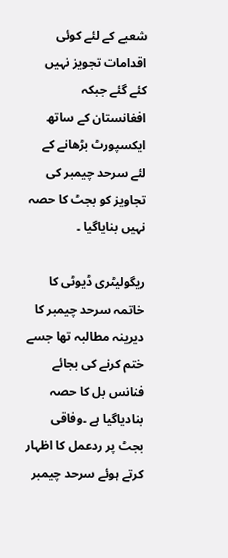شعبے کے لئے کوئی اقدامات تجویز نہیں کئے گئے جبکہ افغانستان کے ساتھ ایکسپورٹ بڑھانے کے لئے سرحد چیمبر کی تجاویز کو بجٹ کا حصہ نہیں بنایاگیا ۔

ریگولیٹری ڈیوٹی کا خاتمہ سرحد چیمبر کا دیرینہ مطالبہ تھا جسے ختم کرنے کی بجائے فنانس بل کا حصہ بنادیاگیا ہے ۔وفاقی بجٹ پر ردعمل کا اظہار کرتے ہوئے سرحد چیمبر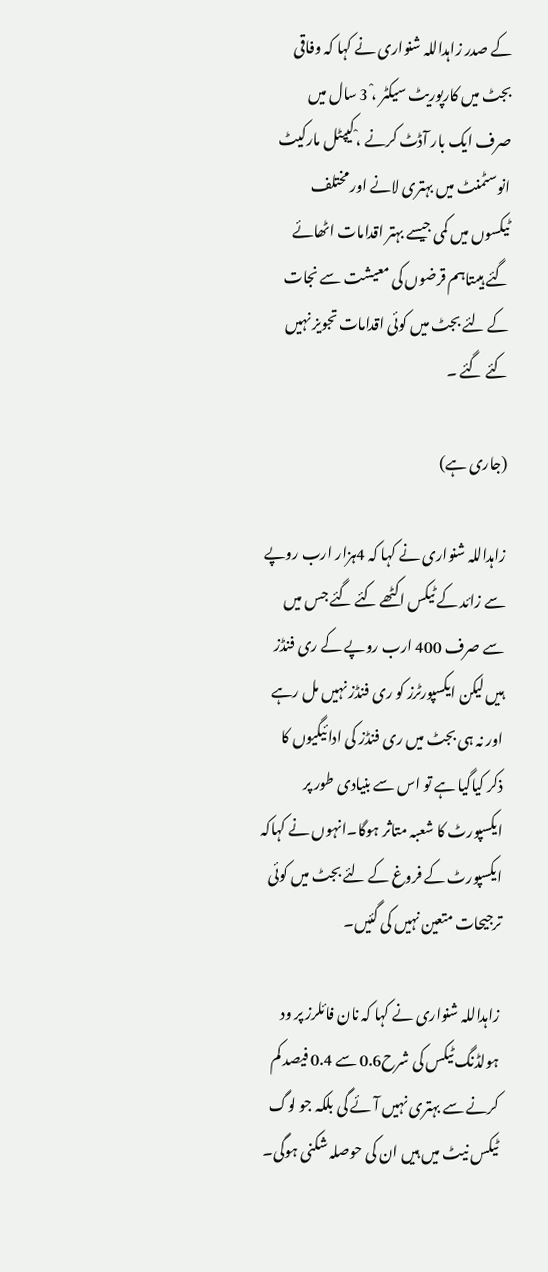کے صدر زاہداللہ شنواری نے کہا کہ وفاقی بجٹ میں کارپوریٹ سیکٹر ،ْ 3 سال میں صرف ایک بار آڈٹ کرنے ،ْ کیپٹل مارکیٹ انوسٹمنٹ میں بہتری لانے اور مختلف ٹیکسوں میں کمی جیسے بہتر اقدامات اٹھائے گئے ہیںتاہم قرضوں کی معیشت سے نجات کے لئے بجٹ میں کوئی اقدامات تجویز نہیں کئے گئے ۔

(جاری ہے)

زاہداللہ شنواری نے کہا کہ 4ہزار ارب روپے سے زائد کے ٹیکس اکٹھے کئے گئے جس میں سے صرف 400 ارب روپے کے ری فنڈز ہیں لیکن ایکسپورٹرز کو ری فنڈز نہیں مل رہے اور نہ ہی بجٹ میں ری فنڈز کی ادائیگیوں کا ذکر کیاگیا ہے تو اس سے بنیادی طور پر ایکسپورٹ کا شعبہ متاثر ہوگا۔انہوں نے کہاکہ ایکسپورٹ کے فروغ کے لئے بجٹ میں کوئی ترجیحات متعین نہیں کی گئیں۔

زاہداللہ شنواری نے کہا کہ نان فائلرز پر ود ہولڈنگ ٹیکس کی شرح0.6 سے 0.4 فیصد کم کرنے سے بہتری نہیں آئے گی بلکہ جو لوگ ٹیکس نیٹ میں ہیں ان کی حوصلہ شکنی ہوگی۔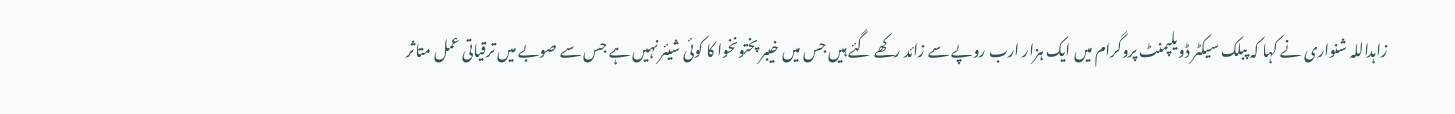زاہداللہ شنواری نے کہا کہ پبلک سیکٹر ڈویلپمنٹ پروگرام میں ایک ہزار ارب روپے سے زائد رکھے گئے ہیں جس میں خیبر پختونخوا کا کوئی شیئر نہیں ہے جس سے صوبے میں ترقیاتی عمل متاثر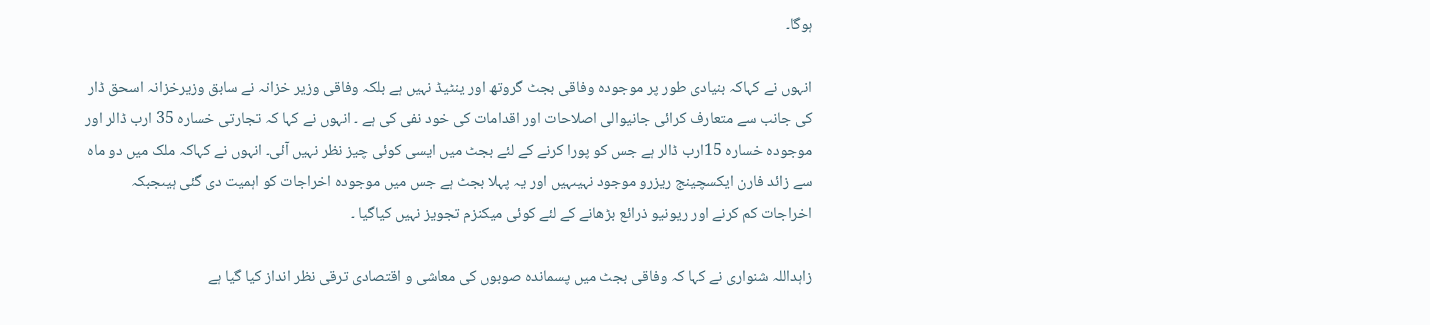ہوگا۔

انہوں نے کہاکہ بنیادی طور پر موجودہ وفاقی بجٹ گروتھ اور ینٹیڈ نہیں ہے بلکہ وفاقی وزیر خزانہ نے سابق وزیرخزانہ اسحق ڈار کی جانب سے متعارف کرائی جانیوالی اصلاحات اور اقدامات کی خود نفی کی ہے ۔ انہوں نے کہا کہ تجارتی خسارہ 35 ارب ڈالر اور موجودہ خسارہ 15ارب ڈالر ہے جس کو پورا کرنے کے لئے بجٹ میں ایسی کوئی چیز نظر نہیں آئی۔ انہوں نے کہاکہ ملک میں دو ماہ سے زائد فارن ایکسچینج ریزرو موجود نہیںہیں اور یہ پہلا بجٹ ہے جس میں موجودہ اخراجات کو اہمیت دی گئی ہیںجبکہ اخراجات کم کرنے اور ریونیو ذرائع بڑھانے کے لئے کوئی میکنزم تجویز نہیں کیاگیا ۔

زاہداللہ شنواری نے کہا کہ وفاقی بجٹ میں پسماندہ صوبوں کی معاشی و اقتصادی ترقی نظر انداز کیا گیا ہے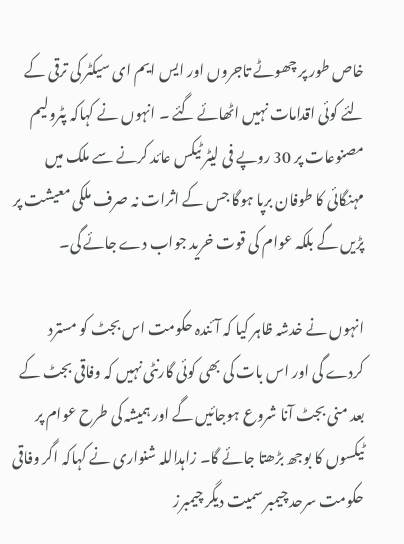خاص طور پر چھوٹے تاجروں اور ایس ایم ای سیکٹر کی ترقی کے لئے کوئی اقدامات نہیں اٹھائے گئے ۔ انہوں نے کہاکہ پٹرولیم مصنوعات پر 30 روپے فی لیٹر ٹیکس عائد کرنے سے ملک میں مہنگائی کا طوفان برپا ہوگا جس کے اثرات نہ صرف ملکی معیشت پر پڑیں گے بلکہ عوام کی قوت خرید جواب دے جائے گی۔

انہوں نے خدشہ ظاہر کیا کہ آئندہ حکومت اس بجٹ کو مسترد کردے گی اور اس بات کی بھی کوئی گارنٹی نہیں کہ وفاقی بجٹ کے بعد منی بجٹ آنا شروع ہوجائیں گے اور ہمیشہ کی طرح عوام پر ٹیکسوں کا بوجھ بڑھتا جائے گا۔ زاہداللہ شنواری نے کہاکہ اگر وفاقی حکومت سرحد چیمبر سمیت دیگر چیمبرز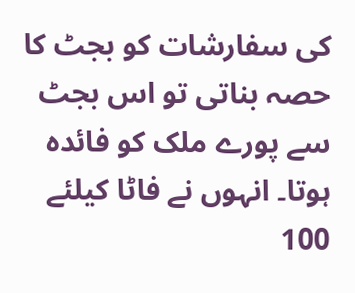کی سفارشات کو بجٹ کا حصہ بناتی تو اس بجٹ سے پورے ملک کو فائدہ ہوتا۔ انہوں نے فاٹا کیلئے 100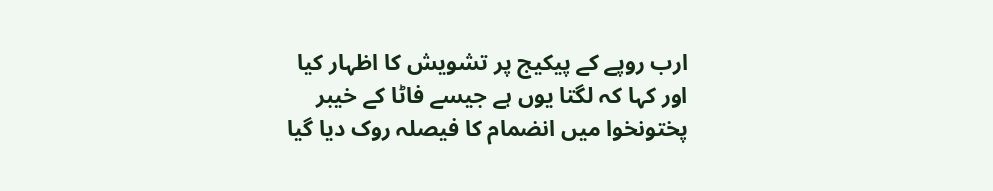ارب روپے کے پیکیج پر تشویش کا اظہار کیا اور کہا کہ لگتا یوں ہے جیسے فاٹا کے خیبر پختونخوا میں انضمام کا فیصلہ روک دیا گیا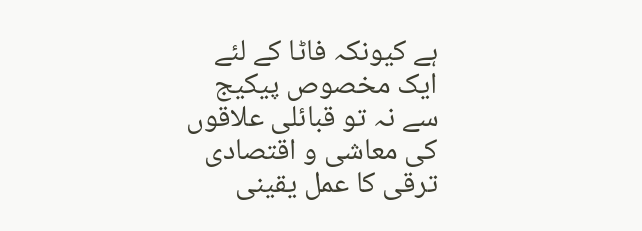ہے کیونکہ فاٹا کے لئے ایک مخصوص پیکیج سے نہ تو قبائلی علاقوں کی معاشی و اقتصادی ترقی کا عمل یقینی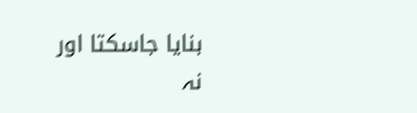بنایا جاسکتا اور نہ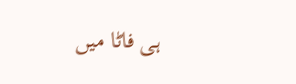ہی فاٹا میں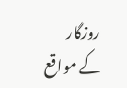روزگار کے مواقع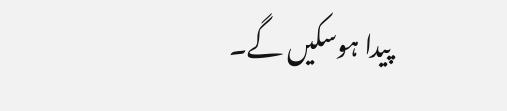پیدا ہوسکیں گے۔